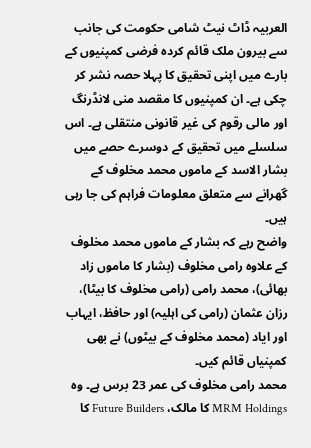العربیہ ڈاٹ نیٹ شامی حکومت کی جانب سے بیرون ملک قائم کردہ فرضی کمپنیوں کے بارے میں اپنی تحقیق کا پہلا حصہ نشر کر چکی ہے۔ ان کمپنیوں کا مقصد منی لانڈرنگ اور مالی رقوم کی غیر قانونی منتقلی ہے۔ اس سلسلے میں تحقیق کے دوسرے حصے میں بشار الاسد کے ماموں محمد مخلوف کے گھرانے سے متعلق معلومات فراہم کی جا رہی ہیں۔
واضح رہے کہ بشار کے ماموں محمد مخلوف کے علاوہ رامی مخلوف (بشار کا ماموں زاد بھائی)، محمد رامی (رامی مخلوف کا بیٹا)، رزان عثمان (رامی کی اہلیہ) اور حافظ، ایہاب اور ایاد (محمد مخلوف کے بیٹوں) نے بھی کمپنیاں قائم کیں۔
محمد رامی مخلوف کی عمر 23 برس ہے۔ وہ MRM Holdings کا مالک، Future Builders کا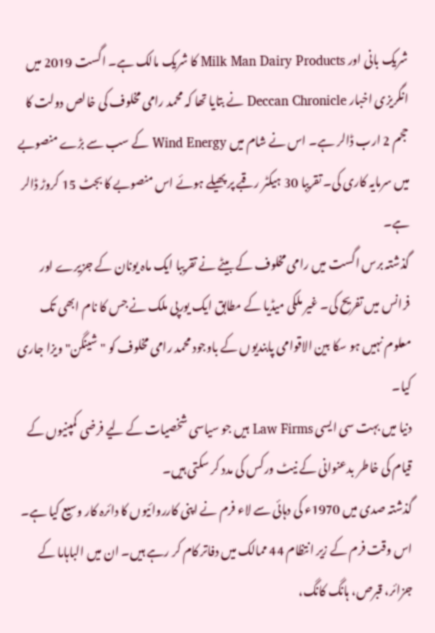شریک بانی اور Milk Man Dairy Products کا شریک مالک ہے۔ اگست 2019 میں انگریزی اخبار Deccan Chronicle نے بتایا تھا کہ محمد رامی مخلوف کی خالص دولت کا حجم 2 ارب ڈالر ہے۔ اس نے شام میں Wind Energy کے سب سے بڑے منصوبے میں سرمایہ کاری کی۔ تقریبا 30 ہیکٹر رقبے پر پھیلے ہوئے اس منصوبے کا بجٹ 15 کروڑ ڈالر ہے۔
گذشتہ برس اگست میں رامی مخلوف کے بیٹے نے تقریبا ایک ماہ یونان کے جزیرے اور فرانس میں تفریح کی۔ غیر ملکی میڈیا کے مطابق ایک یورپی ملک نے جس کا نام ابھی تک معلوم نہیں ہو سکا بین الاقوامی پابندیوں کے باوجود محمد رامی مخلوف کو "شینگن" ویزا جاری کیا۔
دنیا میں بہت سی ایسی Law Firms ہیں جو سیاسی شخصیات کے لیے فرضی کمپنیوں کے قیام کی خاطر بدعنوانی کے نیٹ ورکس کی مدد کر سکتی ہیں۔
گذشتہ صدی میں 1970ء کی دہائی سے لاء فرم نے اپنی کارروائیوں کا دائرہ کار وسیع کیا ہے۔ اس وقت فرم کے زیر انتظام 44 ممالک میں دفاتر کام کر رہے ہیں۔ ان میں الباہاما کے جزائر، قبرص، ہانگ کانگ،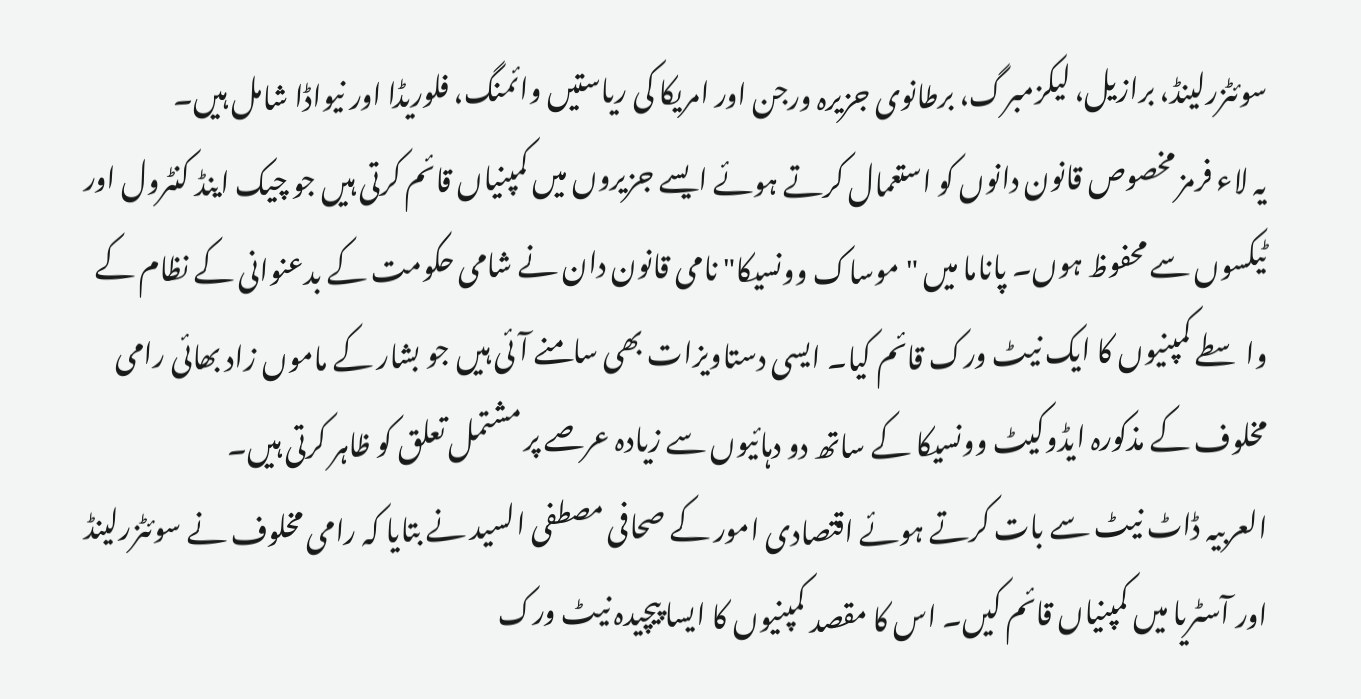سوئٹزرلینڈ، برازیل، لیکزمبرگ، برطانوی جزیرہ ورجن اور امریکا کی ریاستیں وائمنگ، فلوریڈا اور نیواڈا شامل ہیں۔
یہ لاء فرمز مخصوص قانون دانوں کو استعمال کرتے ہوئے ایسے جزیروں میں کمپنیاں قائم کرتی ہیں جو چیک اینڈ کنٹرول اور ٹیکسوں سے محفوظ ہوں۔ پاناما میں "موساک وونسیکا" نامی قانون دان نے شامی حکومت کے بدعنوانی کے نظام کے واسطے کمپنیوں کا ایک نیٹ ورک قائم کیا۔ ایسی دستاویزات بھی سامنے آئی ہیں جو بشار کے ماموں زاد بھائی رامی مخلوف کے مذکورہ ایڈوکیٹ وونسیکا کے ساتھ دو دہائیوں سے زیادہ عرصے پر مشتمل تعلق کو ظاہر کرتی ہیں۔
العربیہ ڈاٹ نیٹ سے بات کرتے ہوئے اقتصادی امور کے صحافی مصطفی السید نے بتایا کہ رامی مخلوف نے سوئٹزرلینڈ اور آسٹریا میں کمپنیاں قائم کیں۔ اس کا مقصد کمپنیوں کا ایسا پیچیدہ نیٹ ورک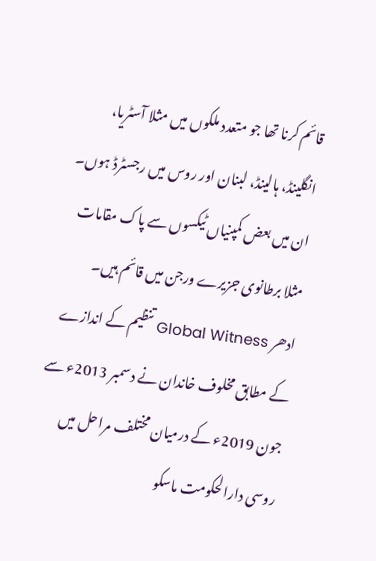قائم کرنا تھا جو متعدد ملکوں میں مثلا آسٹریا، انگلینڈ، ہالینڈ، لبنان اور روس میں رجسٹرڈ ہوں۔ ان میں بعض کمپنیاں ٹیکسوں سے پاک مقامات مثلا برطانوی جزیرے ورجن میں قائم ہیں۔
ادھر Global Witness تنظیم کے اندازے کے مطابق مخلوف خاندان نے دسمبر 2013ء سے جون 2019ء کے درمیان مختلف مراحل میں روسی دارالحکومت ماسکو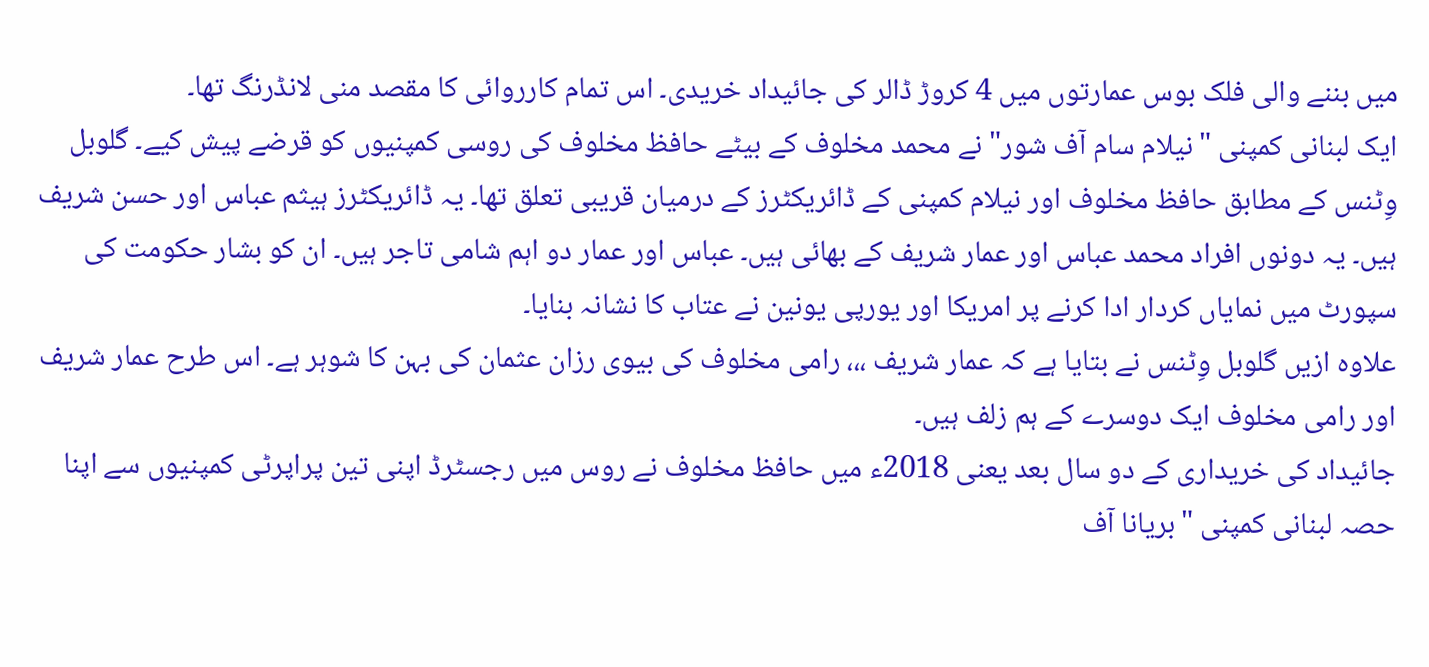میں بننے والی فلک بوس عمارتوں میں 4 کروڑ ڈالر کی جائیداد خریدی۔ اس تمام کارروائی کا مقصد منی لانڈرنگ تھا۔
ایک لبنانی کمپنی "نيلام سام آف شور" نے محمد مخلوف کے بیٹے حافظ مخلوف کی روسی کمپنیوں کو قرضے پیش کیے۔ گلوبل وِٹنس کے مطابق حافظ مخلوف اور نیلام کمپنی کے ڈائریکٹرز کے درمیان قریبی تعلق تھا۔ یہ ڈائریکٹرز ہیثم عباس اور حسن شریف ہیں۔ یہ دونوں افراد محمد عباس اور عمار شریف کے بھائی ہیں۔ عباس اور عمار دو اہم شامی تاجر ہیں۔ ان کو بشار حکومت کی سپورٹ میں نمایاں کردار ادا کرنے پر امریکا اور یورپی یونین نے عتاب کا نشانہ بنایا۔
علاوہ ازیں گلوبل وِٹنس نے بتایا ہے کہ عمار شریف ،،، رامی مخلوف کی بیوی رزان عثمان کی بہن کا شوہر ہے۔ اس طرح عمار شریف اور رامی مخلوف ایک دوسرے کے ہم زلف ہیں۔
جائیداد کی خریداری کے دو سال بعد یعنی 2018ء میں حافظ مخلوف نے روس میں رجسٹرڈ اپنی تین پراپرٹی کمپنیوں سے اپنا حصہ لبنانی کمپنی "بريانا آف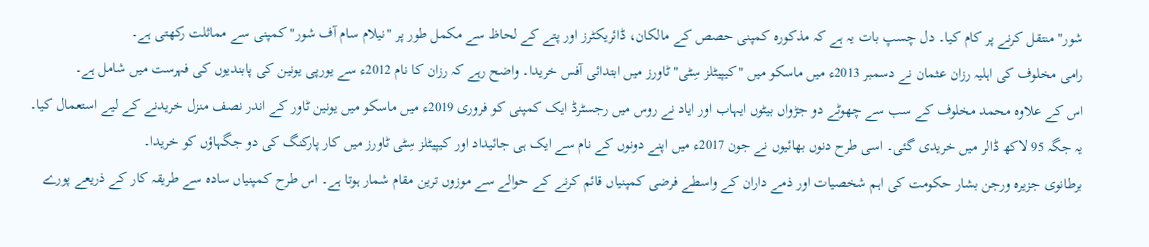شور" منتقل کرنے پر کام کیا۔ دل چسپ بات یہ ہے کہ مذکورہ کمپنی حصص کے مالکان، ڈائریکٹرز اور پتے کے لحاظ سے مکمل طور پر "نيلام سام آف شور" کمپنی سے مماثلت رکھتی ہے۔
رامی مخلوف کی اہلیہ رزان عثمان نے دسمبر 2013ء میں ماسکو میں "کیپیٹلز سِٹی" ٹاورز میں ابتدائی آفس خریدا۔ واضح رہے کہ رزان کا نام 2012ء سے یورپی یونین کی پابندیوں کی فہرست میں شامل ہے۔
اس کے علاوہ محمد مخلوف کے سب سے چھوٹے دو جڑواں بیٹوں ایہاب اور ایاد نے روس میں رجسٹرڈ ایک کمپنی کو فروری 2019ء میں ماسکو میں یونین ٹاور کے اندر نصف منزل خریدنے کے لیے استعمال کیا۔ یہ جگہ 95 لاکھ ڈالر میں خریدی گئی۔ اسی طرح دنوں بھائیوں نے جون 2017ء میں اپنے دونوں کے نام سے ایک ہی جائیداد اور کیپیٹلز سِٹی ٹاورز میں کار پارکنگ کی دو جگہاؤں کو خریدا۔
برطانوی جزیرہ ورجن بشار حکومت کی اہم شخصیات اور ذمے داران کے واسطے فرضی کمپنیاں قائم کرنے کے حوالے سے موزوں ترین مقام شمار ہوتا ہے۔ اس طرح کمپنیاں سادہ سے طریقہ کار کے ذریعے پورے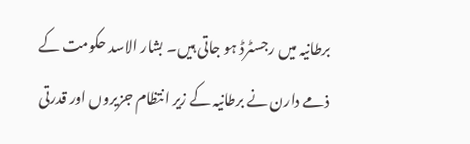برطانیہ میں رجسٹرڈ ہو جاتی ہیں۔ بشار الاسد حکومت کے ذمے دارن نے برطانیہ کے زیر انتظام جزیروں اور قدرتی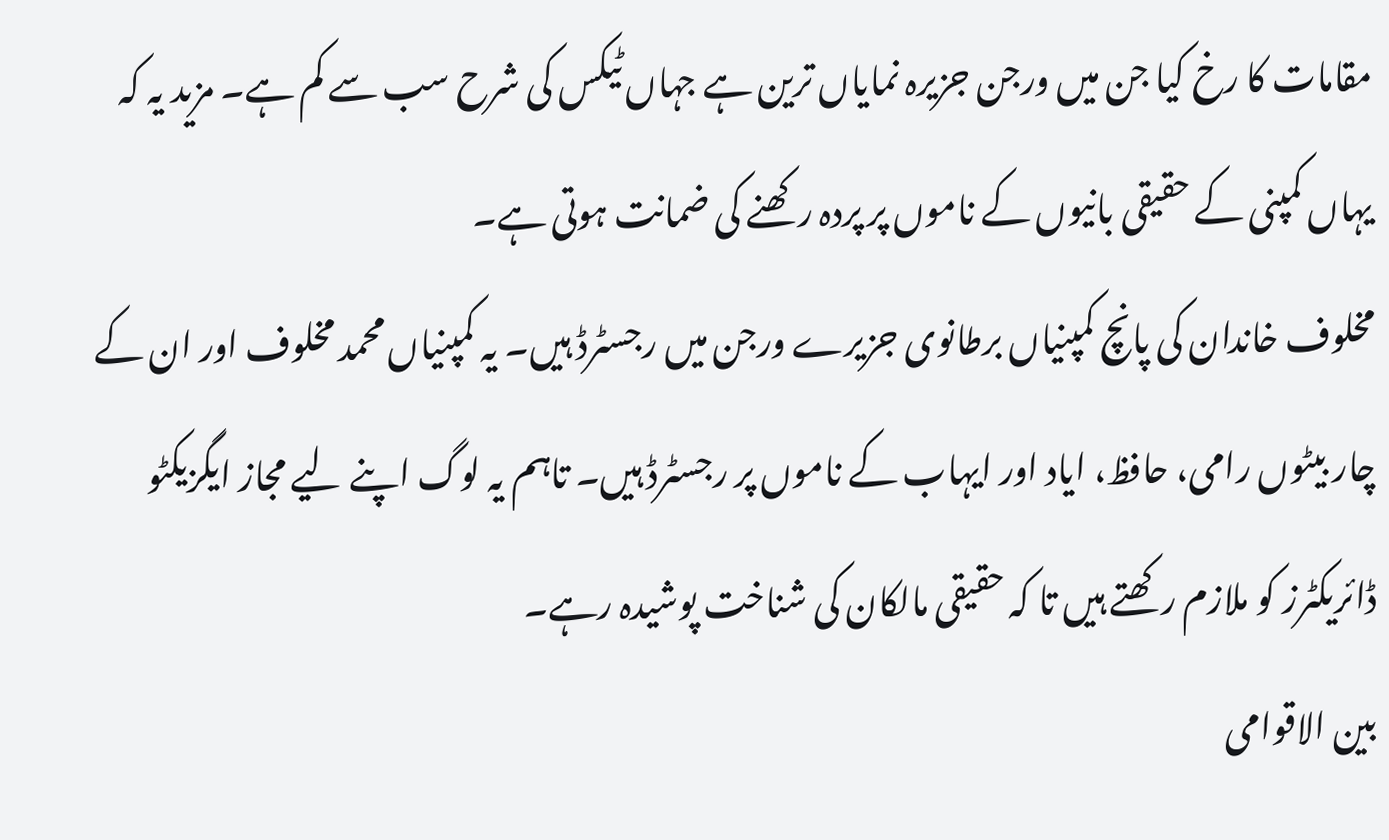مقامات کا رخ کیا جن میں ورجن جزیرہ نمایاں ترین ہے جہاں ٹیکس کی شرح سب سے کم ہے۔ مزید یہ کہ یہاں کمپنی کے حقیقی بانیوں کے ناموں پر پردہ رکھنے کی ضمانت ہوتی ہے۔
مخلوف خاندان کی پانچ کمپنیاں برطانوی جزیرے ورجن میں رجسٹرڈ ہیں۔ یہ کمپنیاں محمد مخلوف اور ان کے چار بیٹوں رامی، حافظ، ایاد اور ایہاب کے ناموں پر رجسٹرڈ ہیں۔ تاہم یہ لوگ اپنے لیے مجاز ایگزیکٹو ڈائریکٹرز کو ملازم رکھتے ہیں تا کہ حقیقی مالکان کی شناخت پوشیدہ رہے۔
بین الاقوامی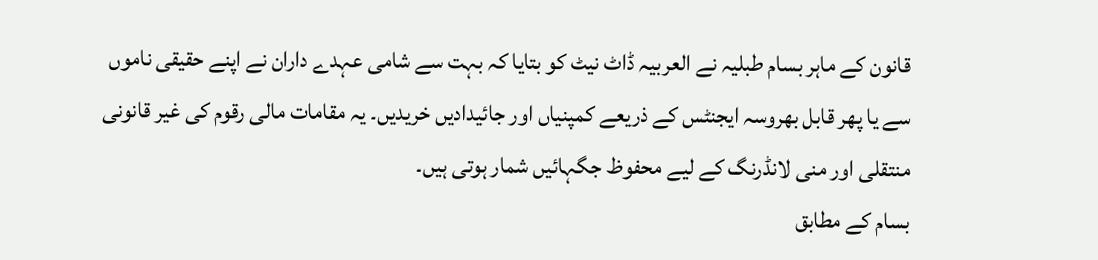قانون کے ماہر بسام طبلیہ نے العربیہ ڈاٹ نیٹ کو بتایا کہ بہت سے شامی عہدے داران نے اپنے حقیقی ناموں سے یا پھر قابل بھروسہ ایجنٹس کے ذریعے کمپنیاں اور جائیدادیں خریدیں۔ یہ مقامات مالی رقوم کی غیر قانونی منتقلی اور منی لانڈرنگ کے لیے محفوظ جگہائیں شمار ہوتی ہیں۔
بسام کے مطابق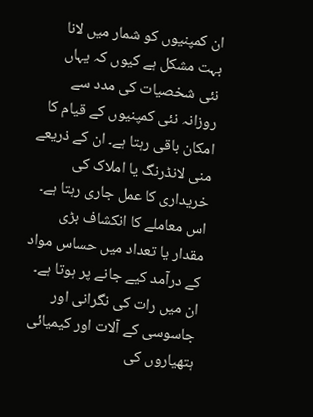ان کمپنیوں کو شمار میں لانا بہت مشکل ہے کیوں کہ یہاں نئی شخصیات کی مدد سے روزانہ نئی کمپنیوں کے قیام کا امکان باقی رہتا ہے۔ ان کے ذریعے منی لانڈرنگ یا املاک کی خریداری کا عمل جاری رہتا ہے۔ اس معاملے کا انکشاف بڑی مقدار یا تعداد میں حساس مواد کے درآمد کیے جانے پر ہوتا ہے۔ ان میں رات کی نگرانی اور جاسوسی کے آلات اور کیمیائی ہتھیاروں کی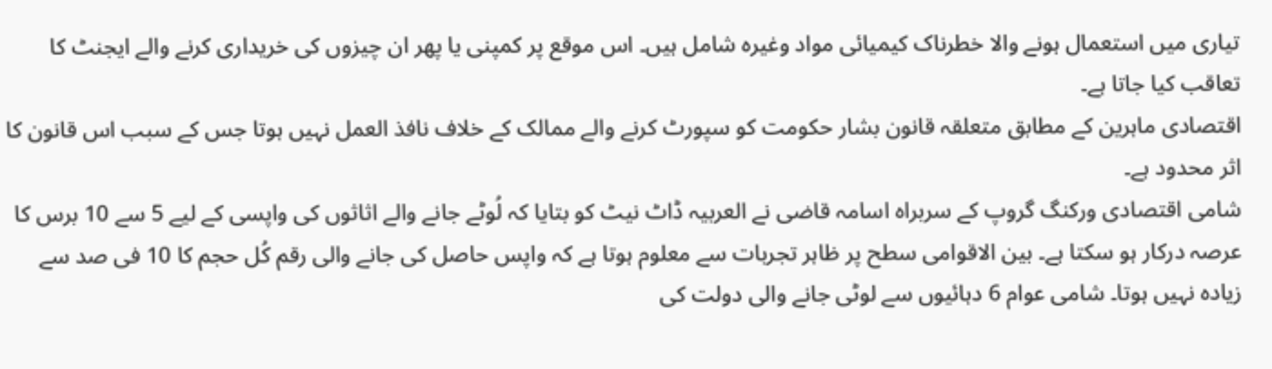تیاری میں استعمال ہونے والا خطرناک کیمیائی مواد وغیرہ شامل ہیں۔ اس موقع پر کمپنی یا پھر ان چیزوں کی خریداری کرنے والے ایجنٹ کا تعاقب کیا جاتا ہے۔
اقتصادی ماہرین کے مطابق متعلقہ قانون بشار حکومت کو سپورٹ کرنے والے ممالک کے خلاف نافذ العمل نہیں ہوتا جس کے سبب اس قانون کا اثر محدود ہے۔
شامی اقتصادی ورکنگ گروپ کے سربراہ اسامہ قاضی نے العربیہ ڈاٹ نیٹ کو بتایا کہ لُوٹے جانے والے اثاثوں کی واپسی کے لیے 5 سے 10 برس کا عرصہ درکار ہو سکتا ہے۔ بین الاقوامی سطح پر ظاہر تجربات سے معلوم ہوتا ہے کہ واپس حاصل کی جانے والی رقم کُل حجم کا 10 فی صد سے زیادہ نہیں ہوتا۔ شامی عوام 6 دہائیوں سے لوٹی جانے والی دولت کی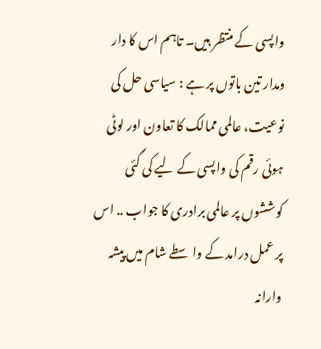واپسی کے منتظر ہیں۔ تاہم اس کا دار ومدار تین باتوں پر ہے : سیاسی حل کی نوعیت، عالمی ممالک کا تعاون اور لوٹی ہوئی رقم کی واپسی کے لیے کی گئی کوششوں پر عالمی برادری کا جواب .. اس پر عمل درامد کے واسطے شام میں پیشہ وارانہ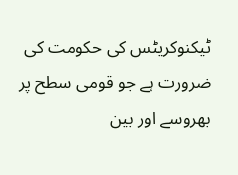ٹیکنوکریٹس کی حکومت کی ضرورت ہے جو قومی سطح پر بھروسے اور بین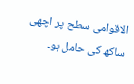الاقوامی سطح پر اچھی ساکھ کی حامل ہو۔